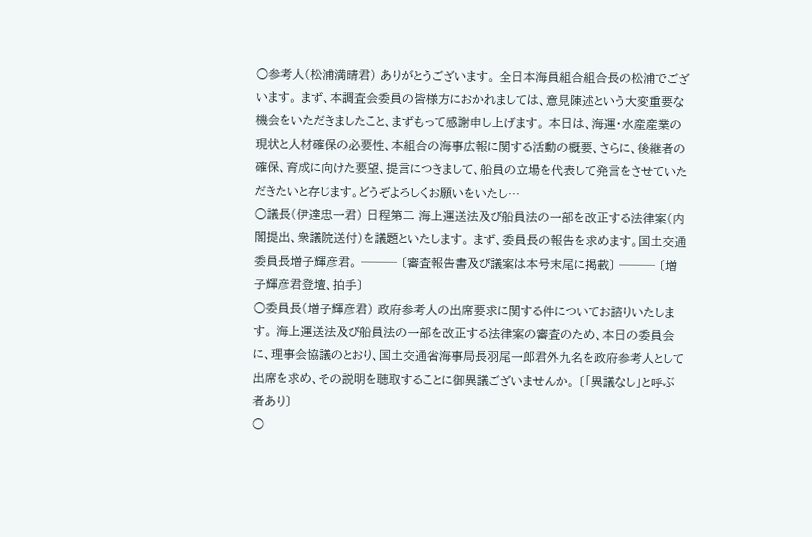○参考人(松浦満晴君) ありがとうございます。 全日本海員組合組合長の松浦でございます。 まず、本調査会委員の皆様方におかれましては、意見陳述という大変重要な機会をいただきましたこと、まずもって感謝申し上げます。 本日は、海運・水産産業の現状と人材確保の必要性、本組合の海事広報に関する活動の概要、さらに、後継者の確保、育成に向けた要望、提言につきまして、船員の立場を代表して発言をさせていただきたいと存じます。どうぞよろしくお願いをいたし…
○議長(伊達忠一君) 日程第二 海上運送法及び船員法の一部を改正する法律案(内閣提出、衆議院送付)を議題といたします。 まず、委員長の報告を求めます。国土交通委員長増子輝彦君。 ─── 〔審査報告書及び議案は本号末尾に掲載〕 ─── 〔増子輝彦君登壇、拍手〕
○委員長(増子輝彦君) 政府参考人の出席要求に関する件についてお諮りいたします。 海上運送法及び船員法の一部を改正する法律案の審査のため、本日の委員会に、理事会協議のとおり、国土交通省海事局長羽尾一郎君外九名を政府参考人として出席を求め、その説明を聴取することに御異議ございませんか。 〔「異議なし」と呼ぶ者あり〕
○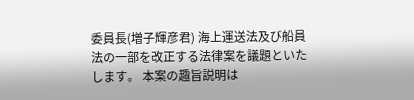委員長(増子輝彦君) 海上運送法及び船員法の一部を改正する法律案を議題といたします。 本案の趣旨説明は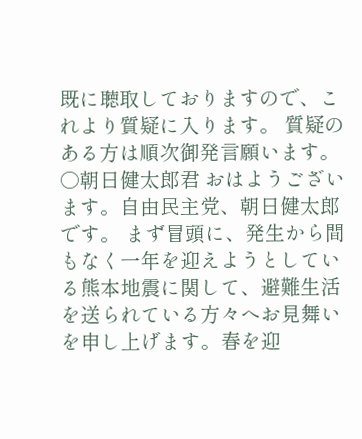既に聴取しておりますので、これより質疑に入ります。 質疑のある方は順次御発言願います。
○朝日健太郎君 おはようございます。自由民主党、朝日健太郎です。 まず冒頭に、発生から間もなく一年を迎えようとしている熊本地震に関して、避難生活を送られている方々へお見舞いを申し上げます。春を迎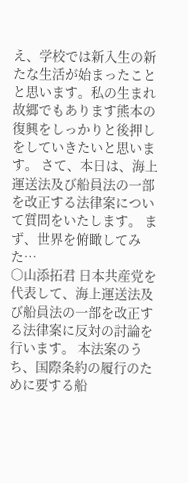え、学校では新入生の新たな生活が始まったことと思います。私の生まれ故郷でもあります熊本の復興をしっかりと後押しをしていきたいと思います。 さて、本日は、海上運送法及び船員法の一部を改正する法律案について質問をいたします。 まず、世界を俯瞰してみた…
○山添拓君 日本共産党を代表して、海上運送法及び船員法の一部を改正する法律案に反対の討論を行います。 本法案のうち、国際条約の履行のために要する船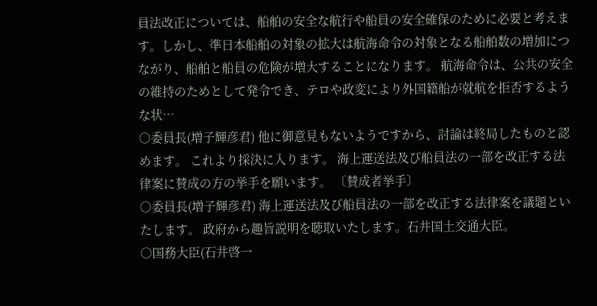員法改正については、船舶の安全な航行や船員の安全確保のために必要と考えます。しかし、準日本船舶の対象の拡大は航海命令の対象となる船舶数の増加につながり、船舶と船員の危険が増大することになります。 航海命令は、公共の安全の維持のためとして発令でき、テロや政変により外国籍船が就航を拒否するような状…
○委員長(増子輝彦君) 他に御意見もないようですから、討論は終局したものと認めます。 これより採決に入ります。 海上運送法及び船員法の一部を改正する法律案に賛成の方の挙手を願います。 〔賛成者挙手〕
○委員長(増子輝彦君) 海上運送法及び船員法の一部を改正する法律案を議題といたします。 政府から趣旨説明を聴取いたします。石井国土交通大臣。
○国務大臣(石井啓一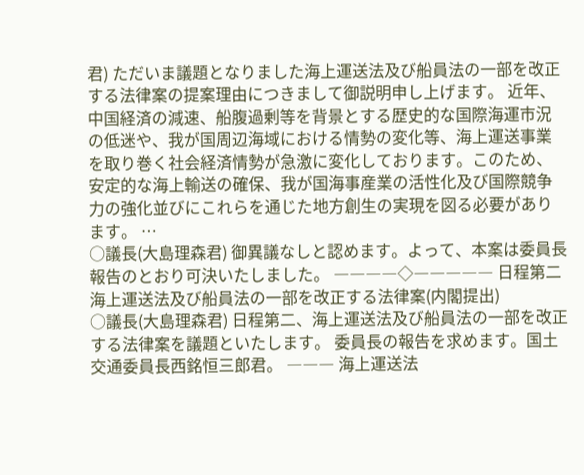君) ただいま議題となりました海上運送法及び船員法の一部を改正する法律案の提案理由につきまして御説明申し上げます。 近年、中国経済の減速、船腹過剰等を背景とする歴史的な国際海運市況の低迷や、我が国周辺海域における情勢の変化等、海上運送事業を取り巻く社会経済情勢が急激に変化しております。このため、安定的な海上輸送の確保、我が国海事産業の活性化及び国際競争力の強化並びにこれらを通じた地方創生の実現を図る必要があります。 …
○議長(大島理森君) 御異議なしと認めます。よって、本案は委員長報告のとおり可決いたしました。 ――――◇――――― 日程第二 海上運送法及び船員法の一部を改正する法律案(内閣提出)
○議長(大島理森君) 日程第二、海上運送法及び船員法の一部を改正する法律案を議題といたします。 委員長の報告を求めます。国土交通委員長西銘恒三郎君。 ――― 海上運送法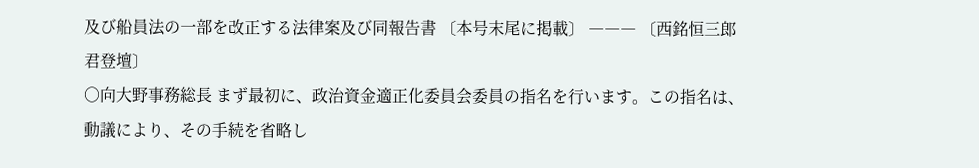及び船員法の一部を改正する法律案及び同報告書 〔本号末尾に掲載〕 ――― 〔西銘恒三郎君登壇〕
○向大野事務総長 まず最初に、政治資金適正化委員会委員の指名を行います。この指名は、動議により、その手続を省略し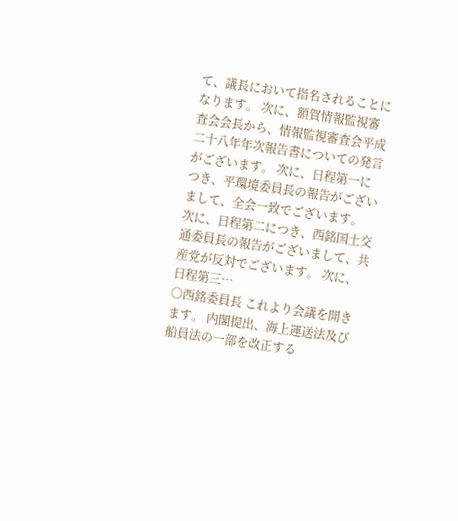て、議長において指名されることになります。 次に、額賀情報監視審査会会長から、情報監視審査会平成二十八年年次報告書についての発言がございます。 次に、日程第一につき、平環境委員長の報告がございまして、全会一致でございます。 次に、日程第二につき、西銘国土交通委員長の報告がございまして、共産党が反対でございます。 次に、日程第三…
○西銘委員長 これより会議を開きます。 内閣提出、海上運送法及び船員法の一部を改正する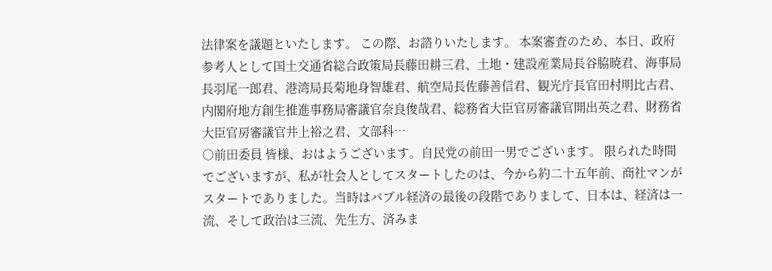法律案を議題といたします。 この際、お諮りいたします。 本案審査のため、本日、政府参考人として国土交通省総合政策局長藤田耕三君、土地・建設産業局長谷脇暁君、海事局長羽尾一郎君、港湾局長菊地身智雄君、航空局長佐藤善信君、観光庁長官田村明比古君、内閣府地方創生推進事務局審議官奈良俊哉君、総務省大臣官房審議官開出英之君、財務省大臣官房審議官井上裕之君、文部科…
○前田委員 皆様、おはようございます。自民党の前田一男でございます。 限られた時間でございますが、私が社会人としてスタートしたのは、今から約二十五年前、商社マンがスタートでありました。当時はバブル経済の最後の段階でありまして、日本は、経済は一流、そして政治は三流、先生方、済みま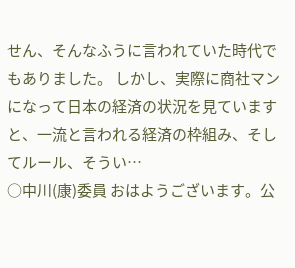せん、そんなふうに言われていた時代でもありました。 しかし、実際に商社マンになって日本の経済の状況を見ていますと、一流と言われる経済の枠組み、そしてルール、そうい…
○中川(康)委員 おはようございます。公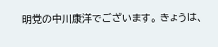明党の中川康洋でございます。 きょうは、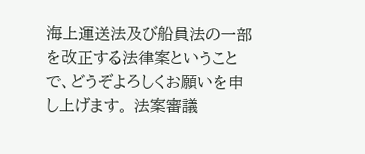海上運送法及び船員法の一部を改正する法律案ということで、どうぞよろしくお願いを申し上げます。 法案審議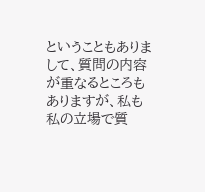ということもありまして、質問の内容が重なるところもありますが、私も私の立場で質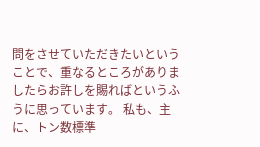問をさせていただきたいということで、重なるところがありましたらお許しを賜ればというふうに思っています。 私も、主に、トン数標準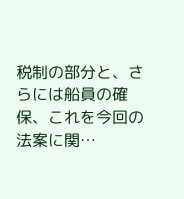税制の部分と、さらには船員の確保、これを今回の法案に関…